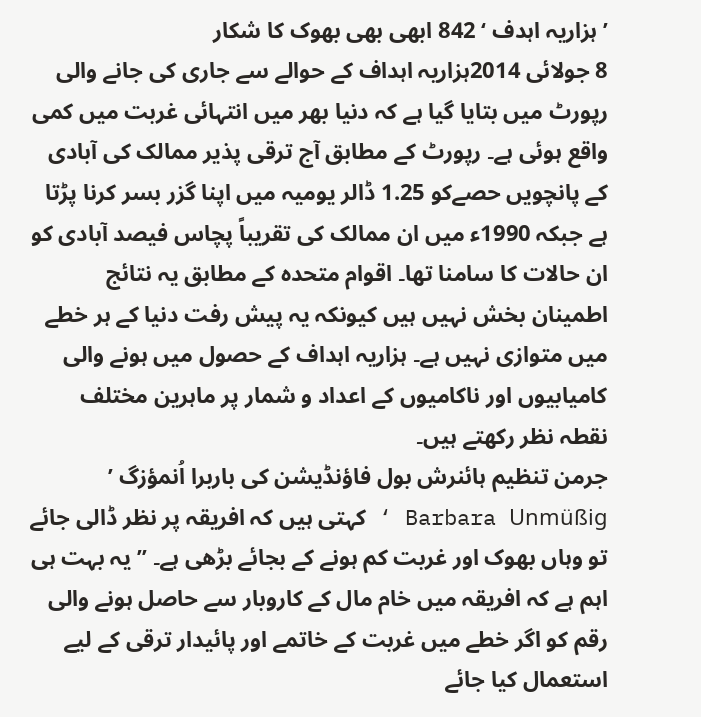’ ہزاریہ اہدف ‘ 842 ابھی بھی بھوک کا شکار
8 جولائی 2014ہزاریہ اہداف کے حوالے سے جاری کی جانے والی رپورٹ میں بتایا گیا ہے کہ دنیا بھر میں انتہائی غربت میں کمی واقع ہوئی ہے۔ رپورٹ کے مطابق آج ترقی پذیر ممالک کی آبادی کے پانچویں حصےکو 1.25 ڈالر یومیہ میں اپنا گزر بسر کرنا پڑتا ہے جبکہ 1990ء میں ان ممالک کی تقریباً پچاس فیصد آبادی کو ان حالات کا سامنا تھا۔ اقوام متحدہ کے مطابق یہ نتائج اطمینان بخش نہیں ہیں کیونکہ یہ پیش رفت دنیا کے ہر خطے میں متوازی نہیں ہے۔ ہزاریہ اہداف کے حصول میں ہونے والی کامیابیوں اور ناکامیوں کے اعداد و شمار پر ماہرین مختلف نقطہ نظر رکھتے ہیں۔
جرمن تنظیم ہائنرش بول فاؤنڈیشن کی باربرا اُنمؤزگ ’ Barbara Unmüßig ‘ کہتی ہیں کہ افریقہ پر نظر ڈالی جائے تو وہاں بھوک اور غربت کم ہونے کے بجائے بڑھی ہے۔ ’’ یہ بہت ہی اہم ہے کہ افریقہ میں خام مال کے کاروبار سے حاصل ہونے والی رقم کو اگر خطے میں غربت کے خاتمے اور پائیدار ترقی کے لیے استعمال کیا جائے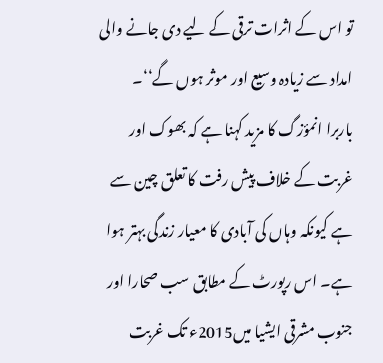تو اس کے اثرات ترقی کے لیے دی جانے والی امداد سے زیادہ وسیع اور موثر ہوں گے‘‘۔
باربرا انمؤزگ کا مزید کہنا ہے کہ بھوک اور غربت کے خلاف پیش رفت کا تعلق چین سے ہے کیونکہ وہاں کی آبادی کا معیار زندگی بہتر ہوا ہے۔ اس رپورٹ کے مطابق سب صحارا اور جنوب مشرقی ایشیا میں2015ء تک غربت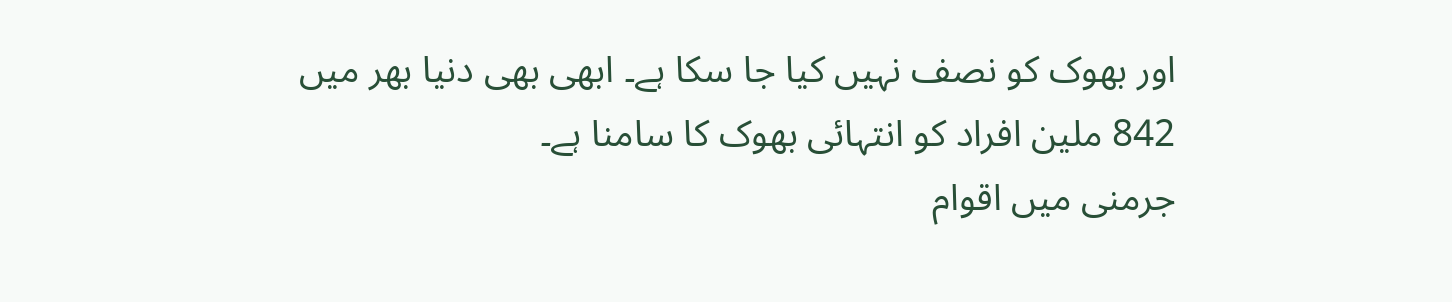اور بھوک کو نصف نہیں کیا جا سکا ہے۔ ابھی بھی دنیا بھر میں 842 ملین افراد کو انتہائی بھوک کا سامنا ہے۔
جرمنی میں اقوام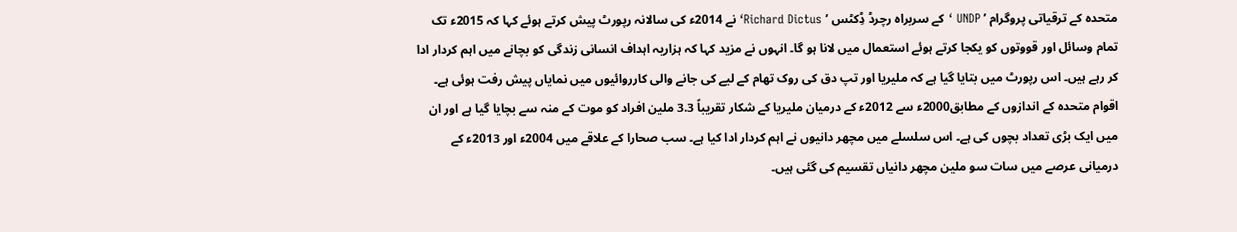متحدہ کے ترقیاتی پروگرام ’ UNDP ‘ کے سربراہ رچرڈ ڈِکٹس ’ Richard Dictus‘ نے 2014ء کی سالانہ رپورٹ پیش کرتے ہوئے کہا کہ 2015ء تک تمام وسائل اور قووتوں کو یکجا کرتے ہوئے استعمال میں لانا ہو گا۔ انہوں نے مزید کہا کہ ہزاریہ اہداف انسانی زندگی کو بچانے میں اہم کردار ادا کر رہے ہیں۔ اس رپورٹ میں بتایا گیا ہے کہ ملیریا اور تپ دق کی روک تھام کے لیے کی جانے والی کارروائیوں میں نمایاں پیش رفت ہوئی ہے۔ اقوام متحدہ کے اندازوں کے مطابق2000ء سے 2012ء کے درمیان ملیریا کے شکار تقریباً 3.3 ملین افراد کو موت کے منہ سے بچایا گیا ہے اور ان میں ایک بڑی تعداد بچوں کی ہے۔ اس سلسلے میں مچھر دانیوں نے اہم کردار ادا کیا ہے۔ سب صحارا کے علاقے میں 2004ء اور 2013ء کے درمیانی عرصے میں سات سو ملین مچھر دانیاں تقسیم کی گئی ہیں۔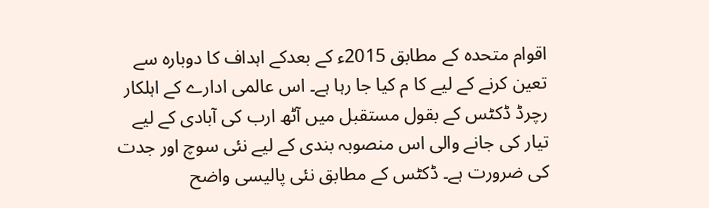اقوام متحدہ کے مطابق 2015ء کے بعدکے اہداف کا دوبارہ سے تعین کرنے کے لیے کا م کیا جا رہا ہے۔ اس عالمی ادارے کے اہلکار رچرڈ ڈکٹس کے بقول مستقبل میں آٹھ ارب کی آبادی کے لیے تیار کی جانے والی اس منصوبہ بندی کے لیے نئی سوچ اور جدت کی ضرورت ہے۔ ڈکٹس کے مطابق نئی پالیسی واضح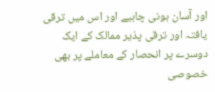اور آسان ہونی چاہیے اور اس میں ترقی یافتہ اور ترقی پذیر ممالک کے ایک دوسرے پر انحصار کے معاملے پر بھی خصوصی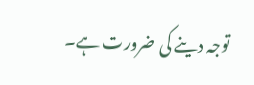توجہ دینے کی ضرورت ہے۔